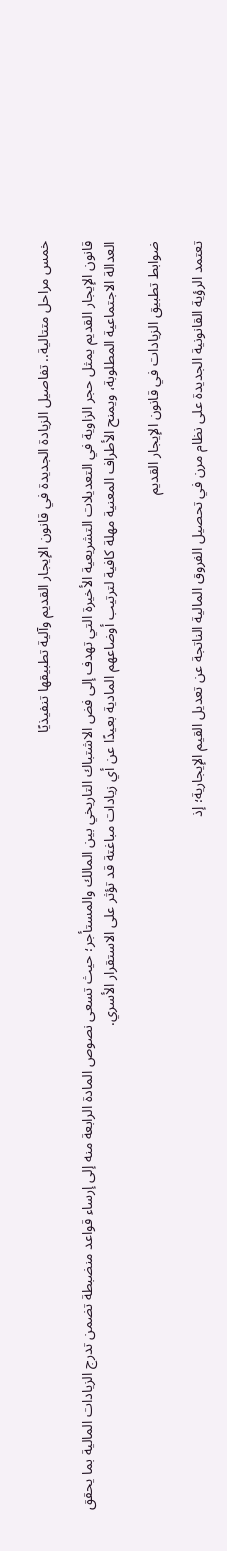خمس مراحل متتالية.. تفاصيل الزيادة الجديدة في قانون الإيجار القديم وآلية تطبيقها تنفيذيًا

قانون الإيجار القديم يمثل حجر الزاوية في التعديلات التشريعية الأخيرة التي تهدف إلى فض الاشتباك التاريخي بين المالك والمستأجر؛ حيث تسعى نصوص المادة الرابعة منه إلى إرساء قواعد منضبطة تضمن تدرج الزيادات المالية بما يحقق العدالة الاجتماعية المطلوبة، ويمنح الأطراف المعنية مهلة كافية لترتيب أوضاعهم المادية بعيدًا عن أي زيادات مباغتة قد تؤثر على الاستقرار الأسري.

ضوابط تطبيق الزيادات في قانون الإيجار القديم

تعتمد الرؤية القانونية الجديدة على نظام مرن في تحصيل الفروق المالية الناتجة عن تعديل القيم الإيجارية؛ إذ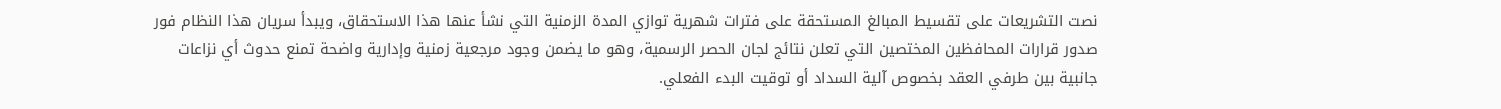نصت التشريعات على تقسيط المبالغ المستحقة على فترات شهرية توازي المدة الزمنية التي نشأ عنها هذا الاستحقاق، ويبدأ سريان هذا النظام فور صدور قرارات المحافظين المختصين التي تعلن نتائج لجان الحصر الرسمية، وهو ما يضمن وجود مرجعية زمنية وإدارية واضحة تمنع حدوث أي نزاعات جانبية بين طرفي العقد بخصوص آلية السداد أو توقيت البدء الفعلي.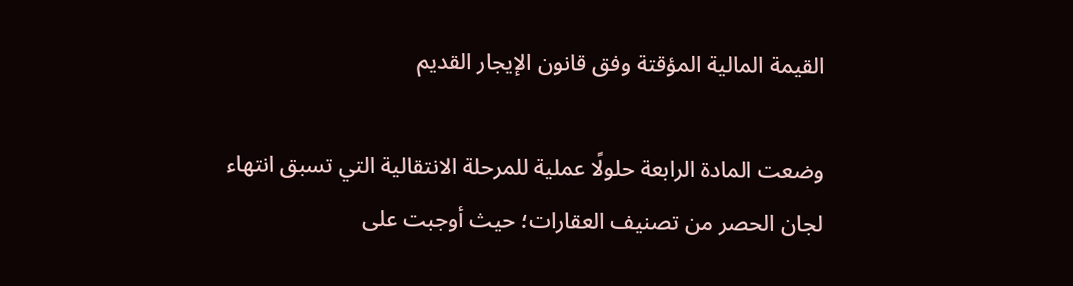القيمة المالية المؤقتة وفق قانون الإيجار القديم

وضعت المادة الرابعة حلولًا عملية للمرحلة الانتقالية التي تسبق انتهاء لجان الحصر من تصنيف العقارات؛ حيث أوجبت على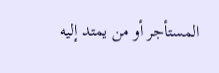المستأجر أو من يمتد إليه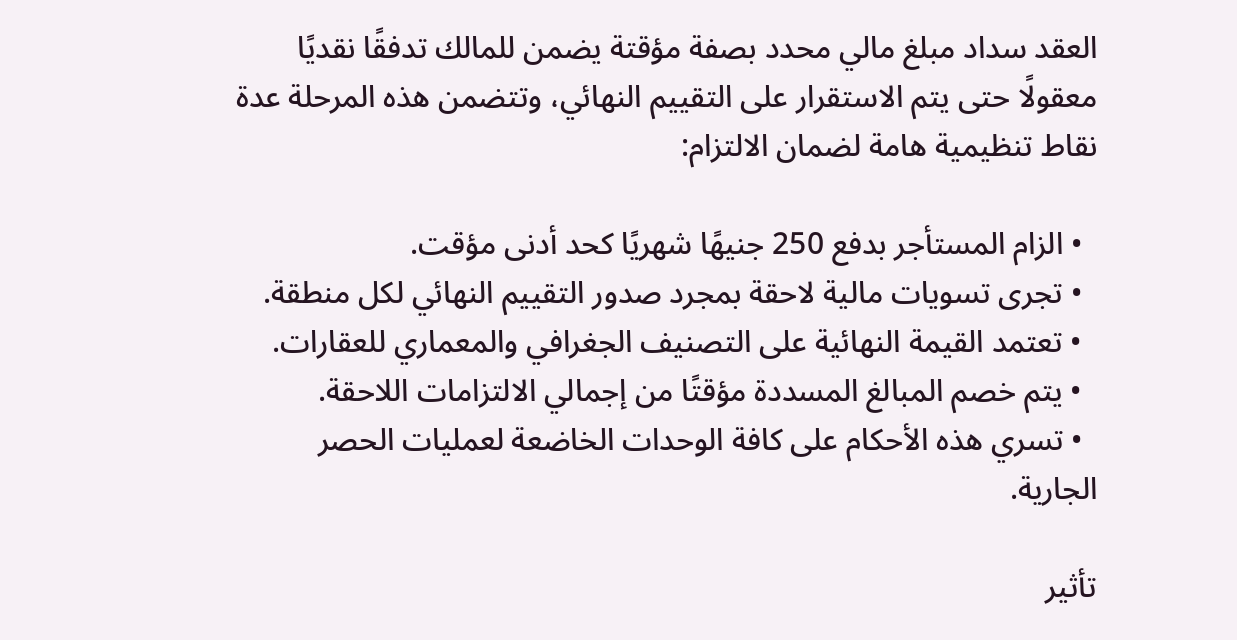العقد سداد مبلغ مالي محدد بصفة مؤقتة يضمن للمالك تدفقًا نقديًا معقولًا حتى يتم الاستقرار على التقييم النهائي، وتتضمن هذه المرحلة عدة نقاط تنظيمية هامة لضمان الالتزام:

  • الزام المستأجر بدفع 250 جنيهًا شهريًا كحد أدنى مؤقت.
  • تجرى تسويات مالية لاحقة بمجرد صدور التقييم النهائي لكل منطقة.
  • تعتمد القيمة النهائية على التصنيف الجغرافي والمعماري للعقارات.
  • يتم خصم المبالغ المسددة مؤقتًا من إجمالي الالتزامات اللاحقة.
  • تسري هذه الأحكام على كافة الوحدات الخاضعة لعمليات الحصر الجارية.

تأثير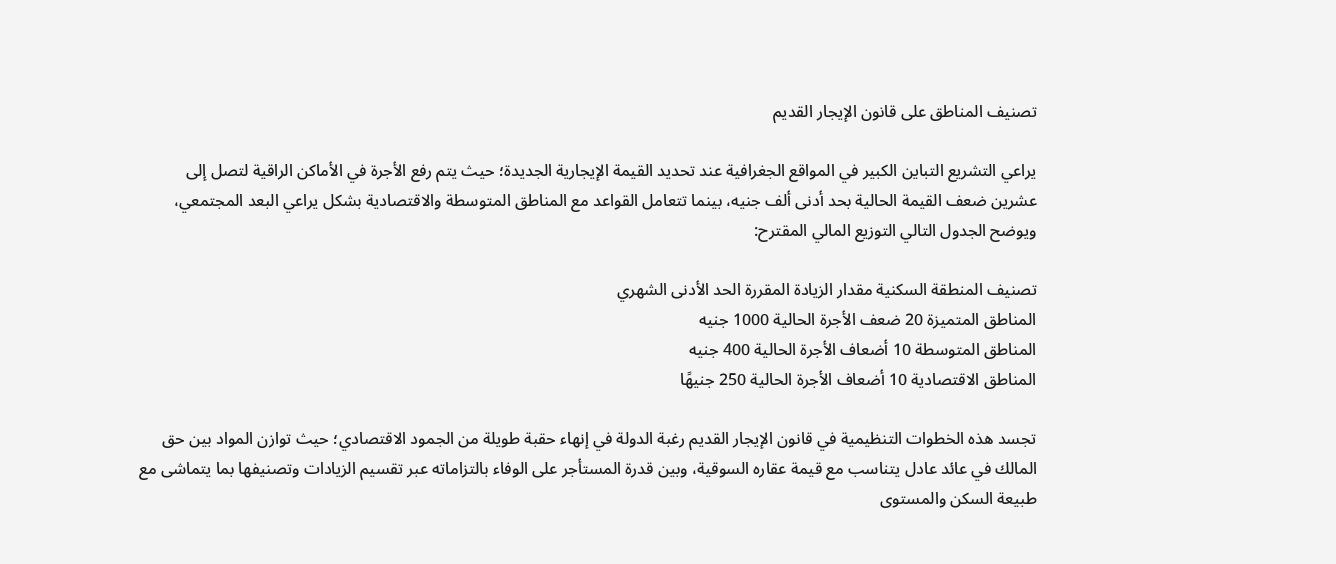تصنيف المناطق على قانون الإيجار القديم

يراعي التشريع التباين الكبير في المواقع الجغرافية عند تحديد القيمة الإيجارية الجديدة؛ حيث يتم رفع الأجرة في الأماكن الراقية لتصل إلى عشرين ضعف القيمة الحالية بحد أدنى ألف جنيه، بينما تتعامل القواعد مع المناطق المتوسطة والاقتصادية بشكل يراعي البعد المجتمعي، ويوضح الجدول التالي التوزيع المالي المقترح:

تصنيف المنطقة السكنية مقدار الزيادة المقررة الحد الأدنى الشهري
المناطق المتميزة 20 ضعف الأجرة الحالية 1000 جنيه
المناطق المتوسطة 10 أضعاف الأجرة الحالية 400 جنيه
المناطق الاقتصادية 10 أضعاف الأجرة الحالية 250 جنيهًا

تجسد هذه الخطوات التنظيمية في قانون الإيجار القديم رغبة الدولة في إنهاء حقبة طويلة من الجمود الاقتصادي؛ حيث توازن المواد بين حق المالك في عائد عادل يتناسب مع قيمة عقاره السوقية، وبين قدرة المستأجر على الوفاء بالتزاماته عبر تقسيم الزيادات وتصنيفها بما يتماشى مع طبيعة السكن والمستوى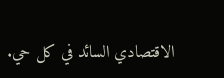الاقتصادي السائد في كل حي.